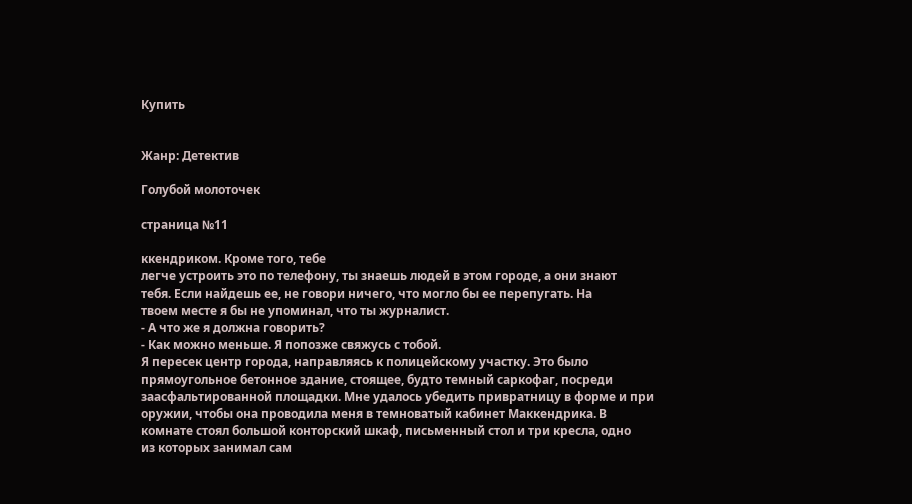Купить


Жанр: Детектив

Голубой молоточек

страница №11

ккендриком. Кроме того, тебе
легче устроить это по телефону, ты знаешь людей в этом городе, а они знают
тебя. Если найдешь ее, не говори ничего, что могло бы ее перепугать. На
твоем месте я бы не упоминал, что ты журналист.
- А что же я должна говорить?
- Как можно меньше. Я попозже свяжусь с тобой.
Я пересек центр города, направляясь к полицейскому участку. Это было
прямоугольное бетонное здание, стоящее, будто темный саркофаг, посреди
заасфальтированной площадки. Мне удалось убедить привратницу в форме и при
оружии, чтобы она проводила меня в темноватый кабинет Маккендрика. В
комнате стоял большой конторский шкаф, письменный стол и три кресла, одно
из которых занимал сам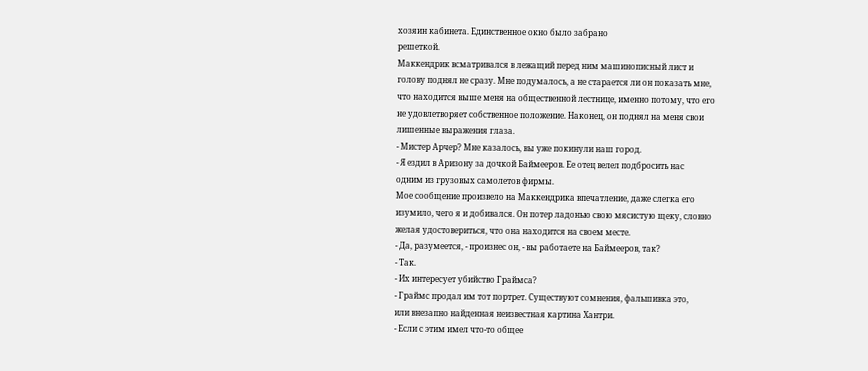хозяин кабинета. Единственное окно было забрано
решеткой.
Маккендрик всматривался в лежащий перед ним машинописный лист и
голову поднял не сразу. Мне подумалось, а не старается ли он показать мне,
что находится выше меня на общественной лестнице, именно потому, что его
не удовлетворяет собственное положение. Наконец, он поднял на меня свои
лишенные выражения глаза.
- Мистер Арчер? Мне казалось, вы уже покинули наш город.
- Я ездил в Аризону за дочкой Баймееров. Ее отец велел подбросить нас
одним из грузовых самолетов фирмы.
Мое сообщение произвело на Маккендрика впечатление, даже слегка его
изумило, чего я и добивался. Он потер ладонью свою мясистую щеку, словно
желая удостовериться, что она находится на своем месте.
- Да, разумеется, - произнес он, - вы работаете на Баймееров, так?
- Так.
- Их интересует убийство Граймса?
- Граймс продал им тот портрет. Существуют сомнения, фальшивка это,
или внезапно найденная неизвестная картина Хантри.
- Если с этим имел что-то общее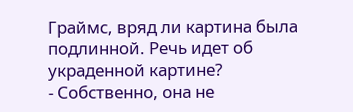Граймс, вряд ли картина была
подлинной. Речь идет об украденной картине?
- Собственно, она не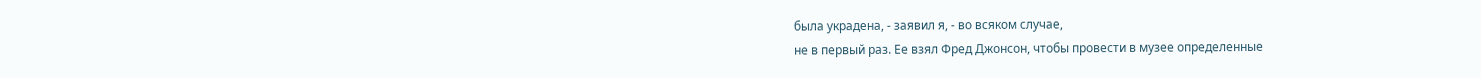была украдена, - заявил я, - во всяком случае,
не в первый раз. Ее взял Фред Джонсон, чтобы провести в музее определенные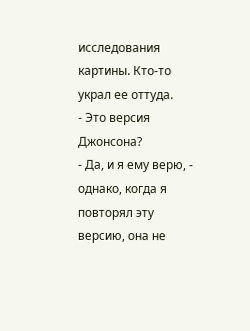исследования картины. Кто-то украл ее оттуда.
- Это версия Джонсона?
- Да, и я ему верю, - однако, когда я повторял эту версию, она не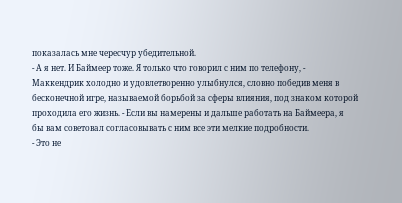показалась мне чересчур убедительной.
- А я нет. И Баймеер тоже. Я только что говорил с ним по телефону, -
Маккендрик холодно и удовлетворенно улыбнулся, словно победив меня в
бесконечной игре, называемой борьбой за сферы влияния, под знаком которой
проходила его жизнь. - Если вы намерены и дальше работать на Баймеера, я
бы вам советовал согласовывать с ним все эти мелкие подробности.
- Это не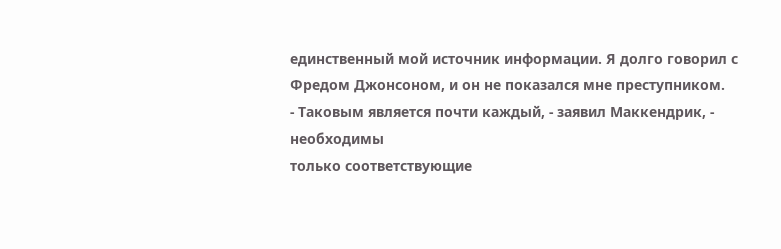единственный мой источник информации. Я долго говорил с
Фредом Джонсоном, и он не показался мне преступником.
- Таковым является почти каждый, - заявил Маккендрик, - необходимы
только соответствующие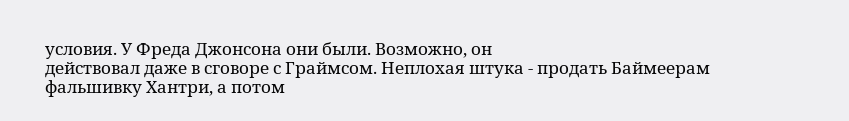условия. У Фреда Джонсона они были. Возможно, он
действовал даже в сговоре с Граймсом. Неплохая штука - продать Баймеерам
фальшивку Хантри, а потом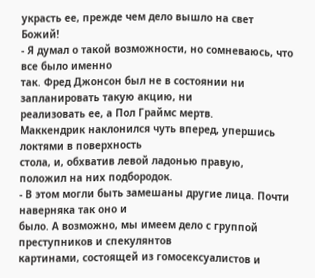украсть ее, прежде чем дело вышло на свет Божий!
- Я думал о такой возможности, но сомневаюсь, что все было именно
так. Фред Джонсон был не в состоянии ни запланировать такую акцию, ни
реализовать ее, а Пол Граймс мертв.
Маккендрик наклонился чуть вперед, упершись локтями в поверхность
стола, и, обхватив левой ладонью правую, положил на них подбородок.
- В этом могли быть замешаны другие лица. Почти наверняка так оно и
было. А возможно, мы имеем дело с группой преступников и спекулянтов
картинами, состоящей из гомосексуалистов и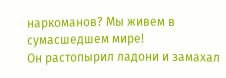наркоманов? Мы живем в
сумасшедшем мире!
Он растопырил ладони и замахал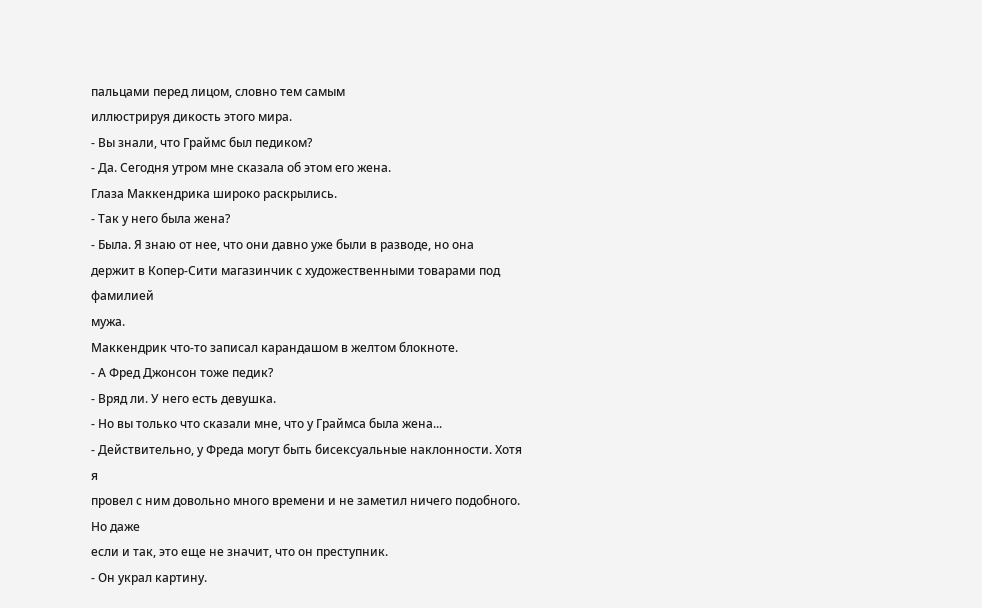пальцами перед лицом, словно тем самым
иллюстрируя дикость этого мира.
- Вы знали, что Граймс был педиком?
- Да. Сегодня утром мне сказала об этом его жена.
Глаза Маккендрика широко раскрылись.
- Так у него была жена?
- Была. Я знаю от нее, что они давно уже были в разводе, но она
держит в Копер-Сити магазинчик с художественными товарами под фамилией
мужа.
Маккендрик что-то записал карандашом в желтом блокноте.
- А Фред Джонсон тоже педик?
- Вряд ли. У него есть девушка.
- Но вы только что сказали мне, что у Граймса была жена...
- Действительно, у Фреда могут быть бисексуальные наклонности. Хотя я
провел с ним довольно много времени и не заметил ничего подобного. Но даже
если и так, это еще не значит, что он преступник.
- Он украл картину.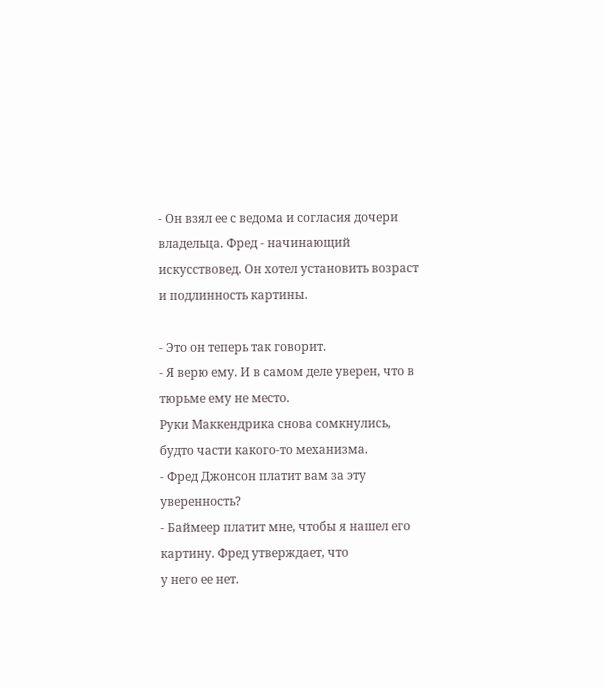- Он взял ее с ведома и согласия дочери владельца. Фред - начинающий
искусствовед. Он хотел установить возраст и подлинность картины.

- Это он теперь так говорит.
- Я верю ему. И в самом деле уверен, что в тюрьме ему не место.
Руки Маккендрика снова сомкнулись, будто части какого-то механизма.
- Фред Джонсон платит вам за эту уверенность?
- Баймеер платит мне, чтобы я нашел его картину. Фред утверждает, что
у него ее нет.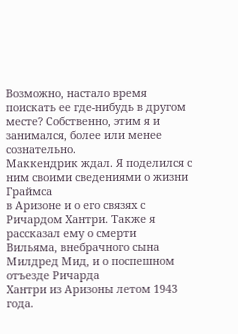Возможно, настало время поискать ее где-нибудь в другом
месте? Собственно, этим я и занимался, более или менее сознательно.
Маккендрик ждал. Я поделился с ним своими сведениями о жизни Граймса
в Аризоне и о его связях с Ричардом Хантри. Также я рассказал ему о смерти
Вильяма, внебрачного сына Милдред Мид, и о поспешном отъезде Ричарда
Хантри из Аризоны летом 1943 года.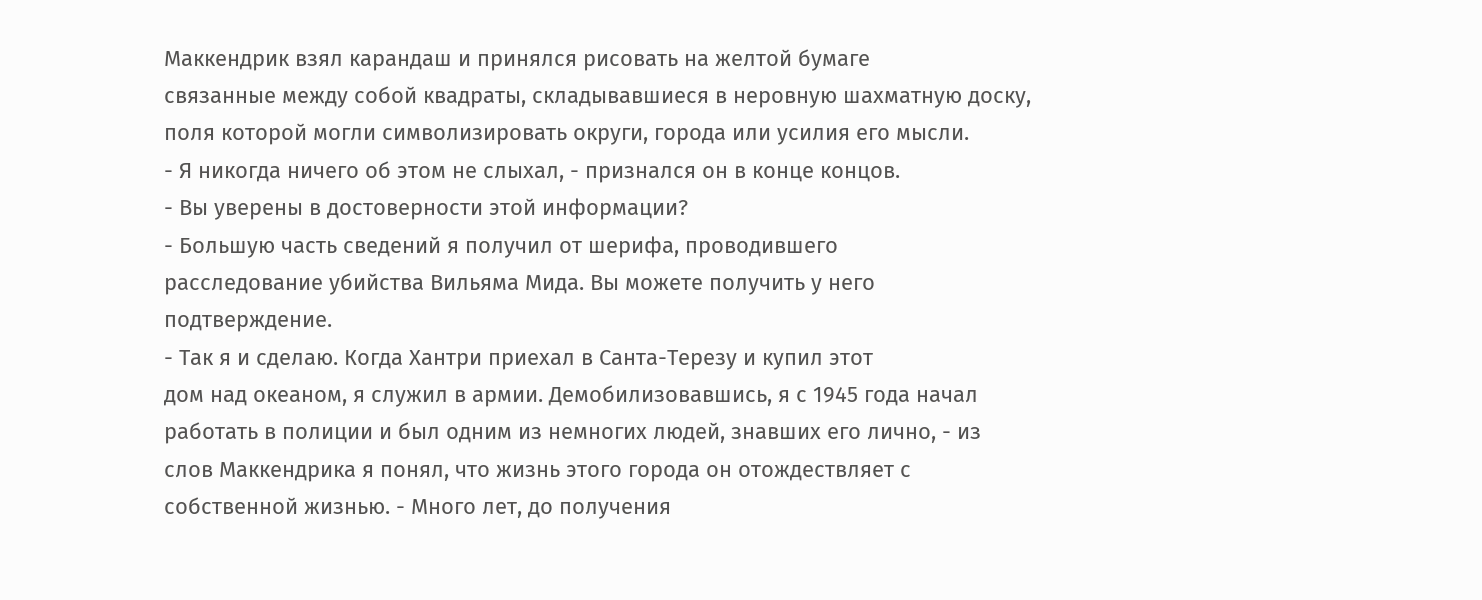Маккендрик взял карандаш и принялся рисовать на желтой бумаге
связанные между собой квадраты, складывавшиеся в неровную шахматную доску,
поля которой могли символизировать округи, города или усилия его мысли.
- Я никогда ничего об этом не слыхал, - признался он в конце концов.
- Вы уверены в достоверности этой информации?
- Большую часть сведений я получил от шерифа, проводившего
расследование убийства Вильяма Мида. Вы можете получить у него
подтверждение.
- Так я и сделаю. Когда Хантри приехал в Санта-Терезу и купил этот
дом над океаном, я служил в армии. Демобилизовавшись, я с 1945 года начал
работать в полиции и был одним из немногих людей, знавших его лично, - из
слов Маккендрика я понял, что жизнь этого города он отождествляет с
собственной жизнью. - Много лет, до получения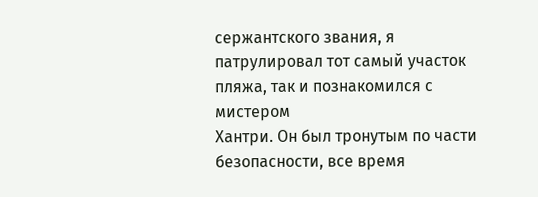сержантского звания, я
патрулировал тот самый участок пляжа, так и познакомился с мистером
Хантри. Он был тронутым по части безопасности, все время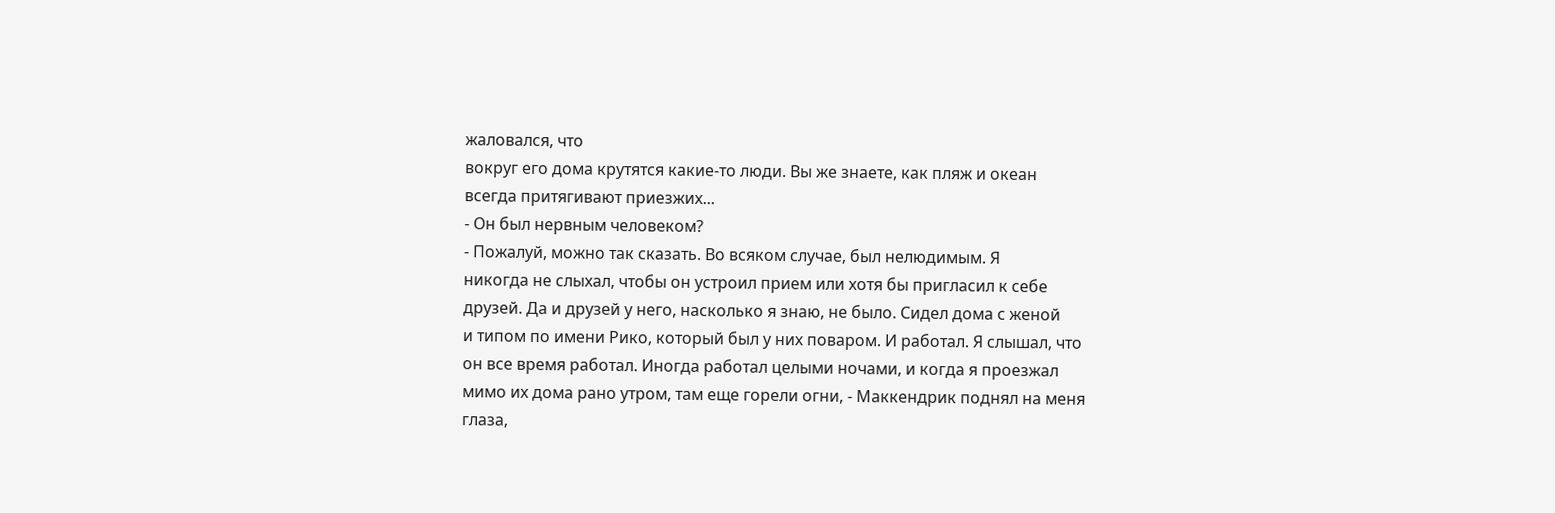жаловался, что
вокруг его дома крутятся какие-то люди. Вы же знаете, как пляж и океан
всегда притягивают приезжих...
- Он был нервным человеком?
- Пожалуй, можно так сказать. Во всяком случае, был нелюдимым. Я
никогда не слыхал, чтобы он устроил прием или хотя бы пригласил к себе
друзей. Да и друзей у него, насколько я знаю, не было. Сидел дома с женой
и типом по имени Рико, который был у них поваром. И работал. Я слышал, что
он все время работал. Иногда работал целыми ночами, и когда я проезжал
мимо их дома рано утром, там еще горели огни, - Маккендрик поднял на меня
глаза,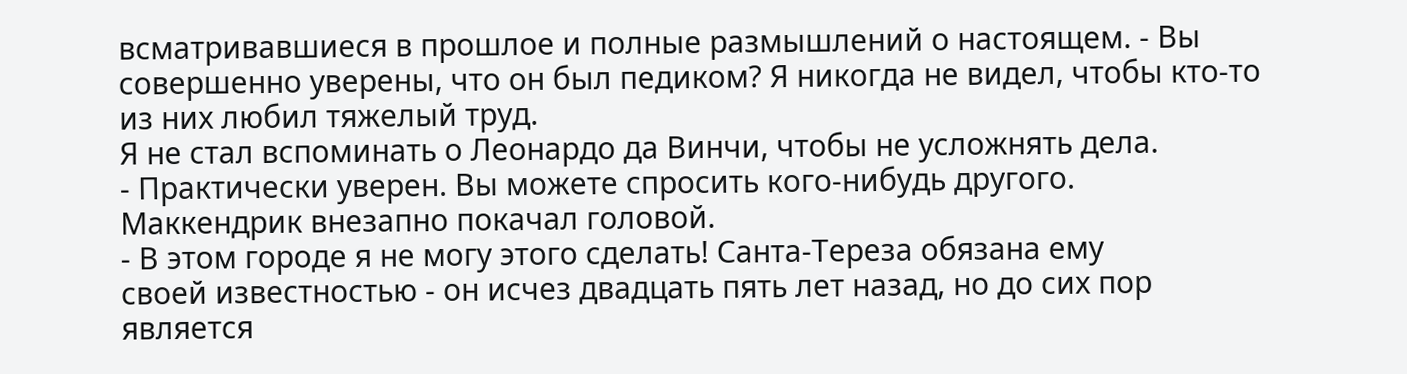всматривавшиеся в прошлое и полные размышлений о настоящем. - Вы
совершенно уверены, что он был педиком? Я никогда не видел, чтобы кто-то
из них любил тяжелый труд.
Я не стал вспоминать о Леонардо да Винчи, чтобы не усложнять дела.
- Практически уверен. Вы можете спросить кого-нибудь другого.
Маккендрик внезапно покачал головой.
- В этом городе я не могу этого сделать! Санта-Тереза обязана ему
своей известностью - он исчез двадцать пять лет назад, но до сих пор
является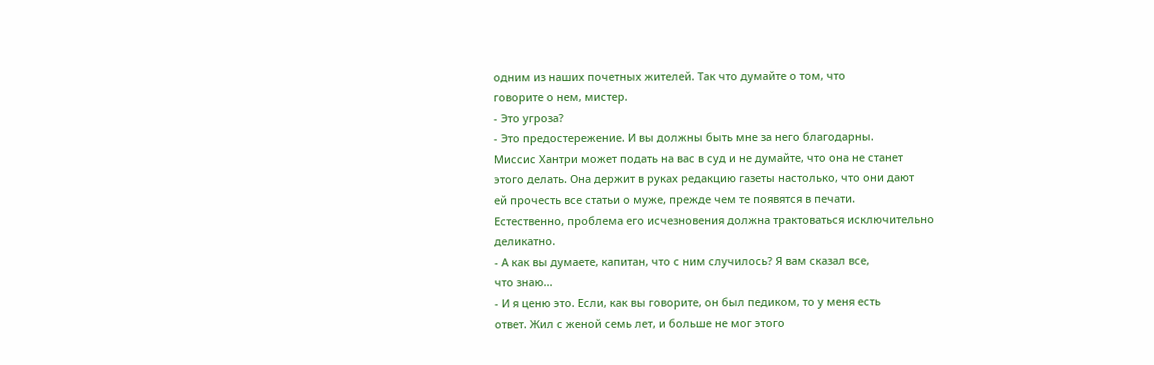одним из наших почетных жителей. Так что думайте о том, что
говорите о нем, мистер.
- Это угроза?
- Это предостережение. И вы должны быть мне за него благодарны.
Миссис Хантри может подать на вас в суд и не думайте, что она не станет
этого делать. Она держит в руках редакцию газеты настолько, что они дают
ей прочесть все статьи о муже, прежде чем те появятся в печати.
Естественно, проблема его исчезновения должна трактоваться исключительно
деликатно.
- А как вы думаете, капитан, что с ним случилось? Я вам сказал все,
что знаю...
- И я ценю это. Если, как вы говорите, он был педиком, то у меня есть
ответ. Жил с женой семь лет, и больше не мог этого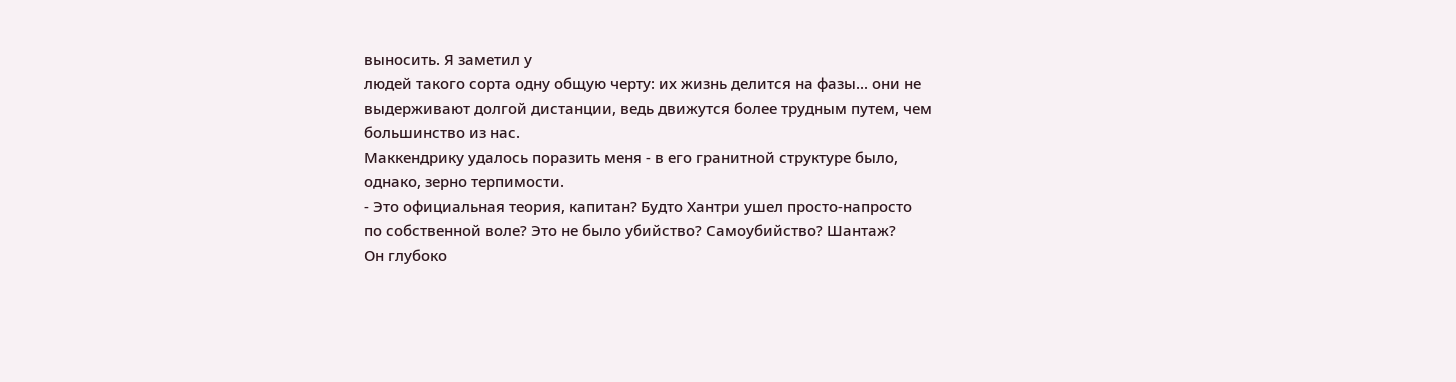выносить. Я заметил у
людей такого сорта одну общую черту: их жизнь делится на фазы... они не
выдерживают долгой дистанции, ведь движутся более трудным путем, чем
большинство из нас.
Маккендрику удалось поразить меня - в его гранитной структуре было,
однако, зерно терпимости.
- Это официальная теория, капитан? Будто Хантри ушел просто-напросто
по собственной воле? Это не было убийство? Самоубийство? Шантаж?
Он глубоко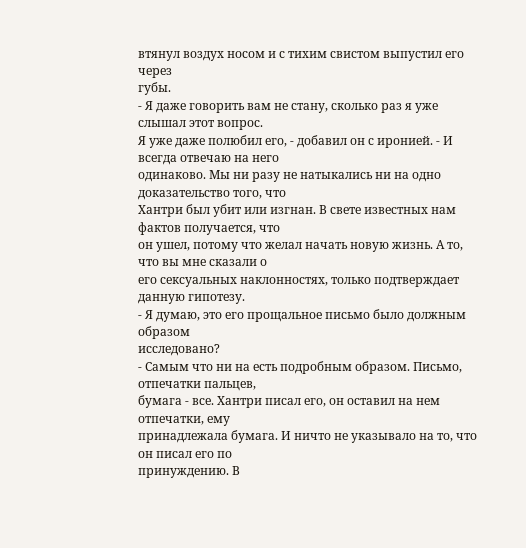втянул воздух носом и с тихим свистом выпустил его через
губы.
- Я даже говорить вам не стану, сколько раз я уже слышал этот вопрос.
Я уже даже полюбил его, - добавил он с иронией. - И всегда отвечаю на него
одинаково. Мы ни разу не натыкались ни на одно доказательство того, что
Хантри был убит или изгнан. В свете известных нам фактов получается, что
он ушел, потому что желал начать новую жизнь. А то, что вы мне сказали о
его сексуальных наклонностях, только подтверждает данную гипотезу.
- Я думаю, это его прощальное письмо было должным образом
исследовано?
- Самым что ни на есть подробным образом. Письмо, отпечатки пальцев,
бумага - все. Хантри писал его, он оставил на нем отпечатки, ему
принадлежала бумага. И ничто не указывало на то, что он писал его по
принуждению. В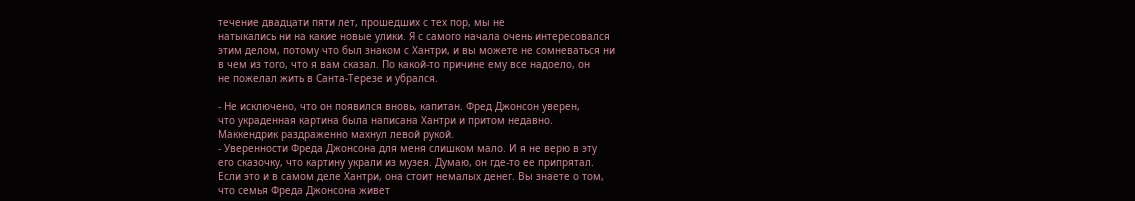течение двадцати пяти лет, прошедших с тех пор, мы не
натыкались ни на какие новые улики. Я с самого начала очень интересовался
этим делом, потому что был знаком с Хантри, и вы можете не сомневаться ни
в чем из того, что я вам сказал. По какой-то причине ему все надоело, он
не пожелал жить в Санта-Терезе и убрался.

- Не исключено, что он появился вновь, капитан. Фред Джонсон уверен,
что украденная картина была написана Хантри и притом недавно.
Маккендрик раздраженно махнул левой рукой.
- Уверенности Фреда Джонсона для меня слишком мало. И я не верю в эту
его сказочку, что картину украли из музея. Думаю, он где-то ее припрятал.
Если это и в самом деле Хантри, она стоит немалых денег. Вы знаете о том,
что семья Фреда Джонсона живет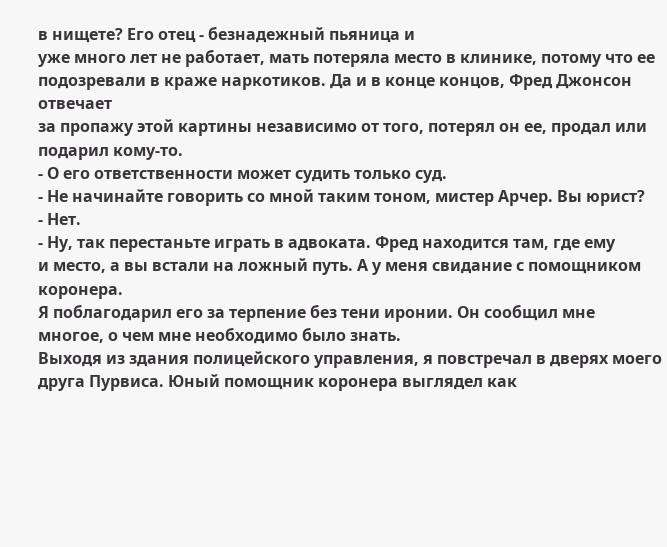в нищете? Его отец - безнадежный пьяница и
уже много лет не работает, мать потеряла место в клинике, потому что ее
подозревали в краже наркотиков. Да и в конце концов, Фред Джонсон отвечает
за пропажу этой картины независимо от того, потерял он ее, продал или
подарил кому-то.
- О его ответственности может судить только суд.
- Не начинайте говорить со мной таким тоном, мистер Арчер. Вы юрист?
- Нет.
- Ну, так перестаньте играть в адвоката. Фред находится там, где ему
и место, а вы встали на ложный путь. А у меня свидание с помощником
коронера.
Я поблагодарил его за терпение без тени иронии. Он сообщил мне
многое, о чем мне необходимо было знать.
Выходя из здания полицейского управления, я повстречал в дверях моего
друга Пурвиса. Юный помощник коронера выглядел как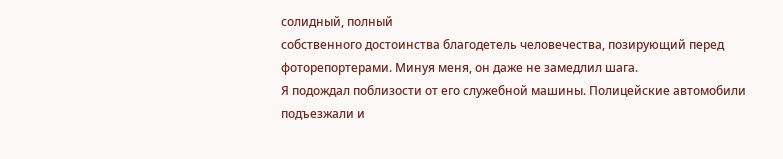солидный, полный
собственного достоинства благодетель человечества, позирующий перед
фоторепортерами. Минуя меня, он даже не замедлил шага.
Я подождал поблизости от его служебной машины. Полицейские автомобили
подъезжали и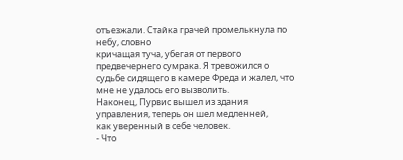отъезжали. Стайка грачей промелькнула по небу, словно
кричащая туча, убегая от первого предвечернего сумрака. Я тревожился о
судьбе сидящего в камере Фреда и жалел, что мне не удалось его вызволить.
Наконец, Пурвис вышел из здания управления, теперь он шел медленней,
как уверенный в себе человек.
- Что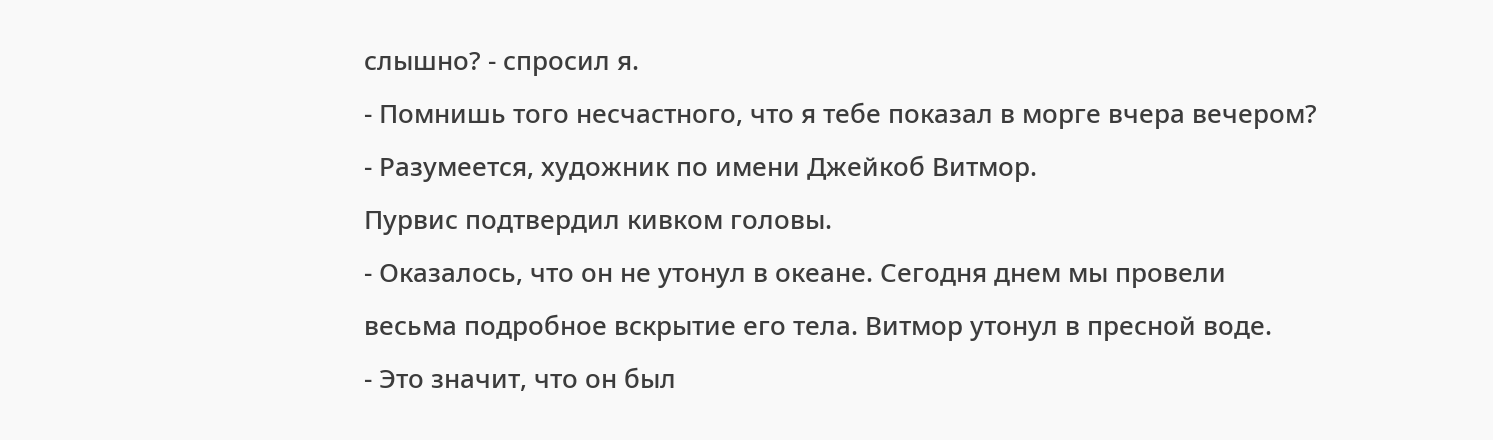слышно? - спросил я.
- Помнишь того несчастного, что я тебе показал в морге вчера вечером?
- Разумеется, художник по имени Джейкоб Витмор.
Пурвис подтвердил кивком головы.
- Оказалось, что он не утонул в океане. Сегодня днем мы провели
весьма подробное вскрытие его тела. Витмор утонул в пресной воде.
- Это значит, что он был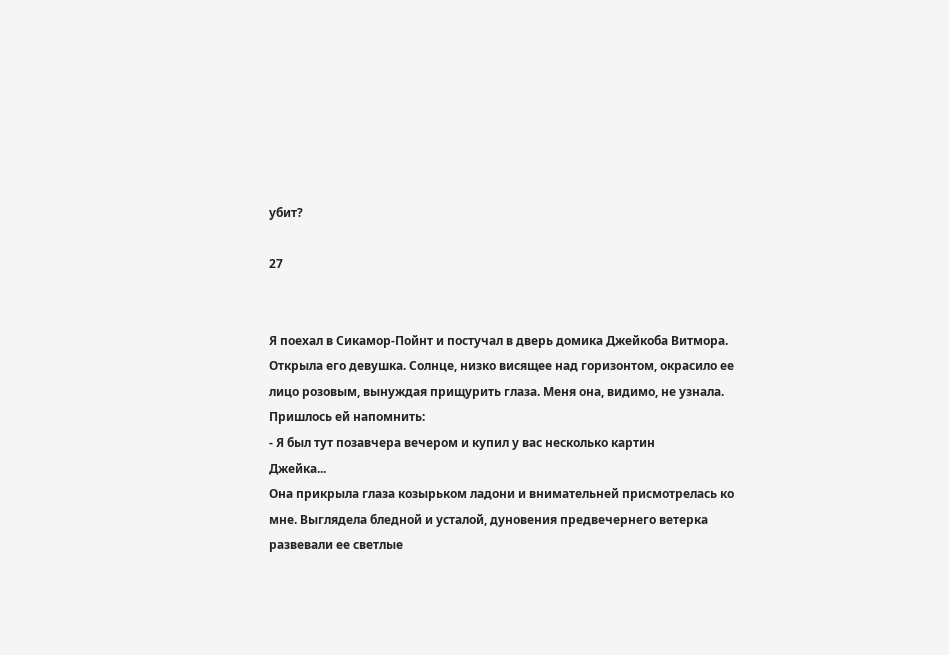убит?

27


Я поехал в Сикамор-Пойнт и постучал в дверь домика Джейкоба Витмора.
Открыла его девушка. Солнце, низко висящее над горизонтом, окрасило ее
лицо розовым, вынуждая прищурить глаза. Меня она, видимо, не узнала.
Пришлось ей напомнить:
- Я был тут позавчера вечером и купил у вас несколько картин
Джейка...
Она прикрыла глаза козырьком ладони и внимательней присмотрелась ко
мне. Выглядела бледной и усталой, дуновения предвечернего ветерка
развевали ее светлые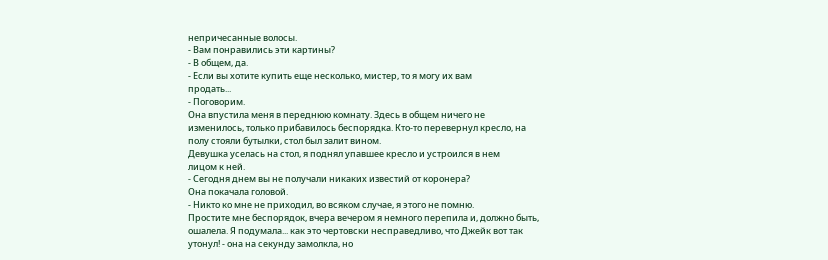непричесанные волосы.
- Вам понравились эти картины?
- В общем, да.
- Если вы хотите купить еще несколько, мистер, то я могу их вам
продать...
- Поговорим.
Она впустила меня в переднюю комнату. Здесь в общем ничего не
изменилось, только прибавилось беспорядка. Кто-то перевернул кресло, на
полу стояли бутылки, стол был залит вином.
Девушка уселась на стол, я поднял упавшее кресло и устроился в нем
лицом к ней.
- Сегодня днем вы не получали никаких известий от коронера?
Она покачала головой.
- Никто ко мне не приходил, во всяком случае, я этого не помню.
Простите мне беспорядок, вчера вечером я немного перепила и, должно быть,
ошалела. Я подумала... как это чертовски несправедливо, что Джейк вот так
утонул! - она на секунду замолкла, но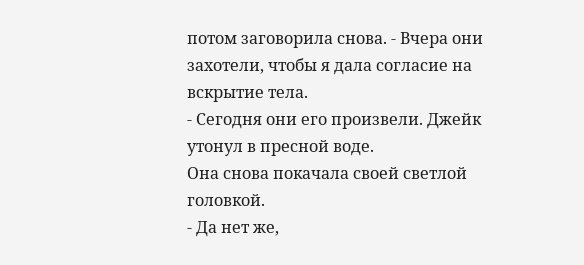потом заговорила снова. - Вчера они
захотели, чтобы я дала согласие на вскрытие тела.
- Сегодня они его произвели. Джейк утонул в пресной воде.
Она снова покачала своей светлой головкой.
- Да нет же,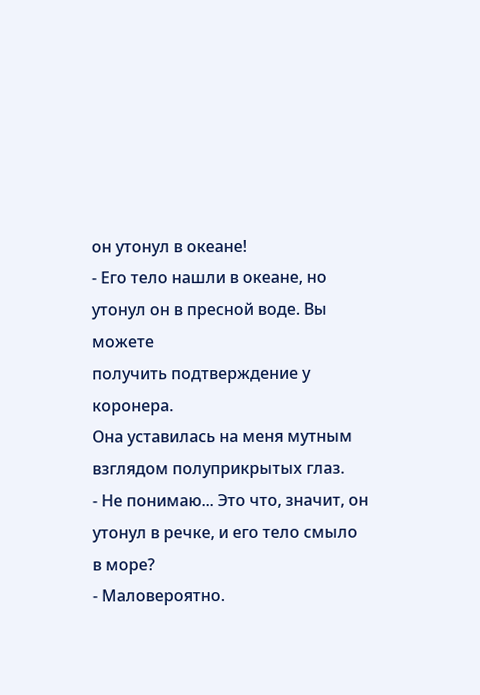он утонул в океане!
- Его тело нашли в океане, но утонул он в пресной воде. Вы можете
получить подтверждение у коронера.
Она уставилась на меня мутным взглядом полуприкрытых глаз.
- Не понимаю... Это что, значит, он утонул в речке, и его тело смыло
в море?
- Маловероятно.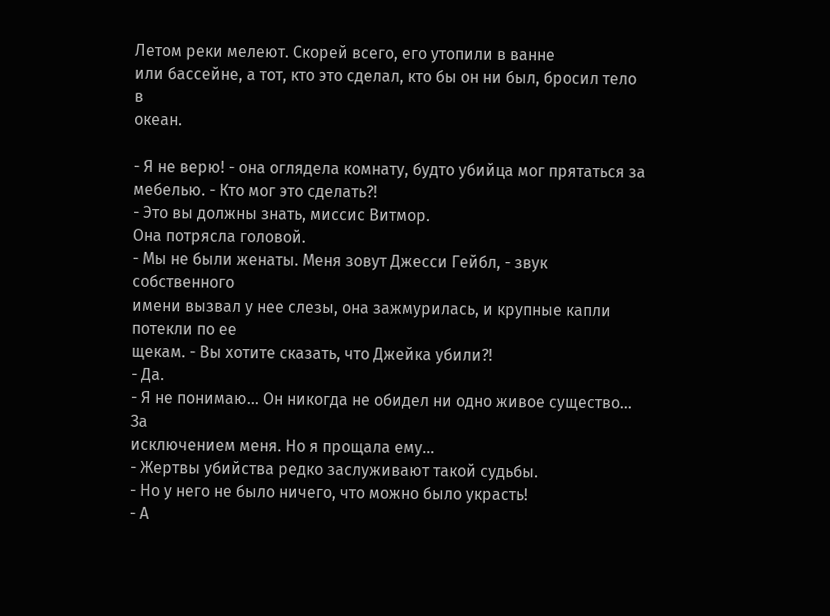Летом реки мелеют. Скорей всего, его утопили в ванне
или бассейне, а тот, кто это сделал, кто бы он ни был, бросил тело в
океан.

- Я не верю! - она оглядела комнату, будто убийца мог прятаться за
мебелью. - Кто мог это сделать?!
- Это вы должны знать, миссис Витмор.
Она потрясла головой.
- Мы не были женаты. Меня зовут Джесси Гейбл, - звук собственного
имени вызвал у нее слезы, она зажмурилась, и крупные капли потекли по ее
щекам. - Вы хотите сказать, что Джейка убили?!
- Да.
- Я не понимаю... Он никогда не обидел ни одно живое существо... За
исключением меня. Но я прощала ему...
- Жертвы убийства редко заслуживают такой судьбы.
- Но у него не было ничего, что можно было украсть!
- А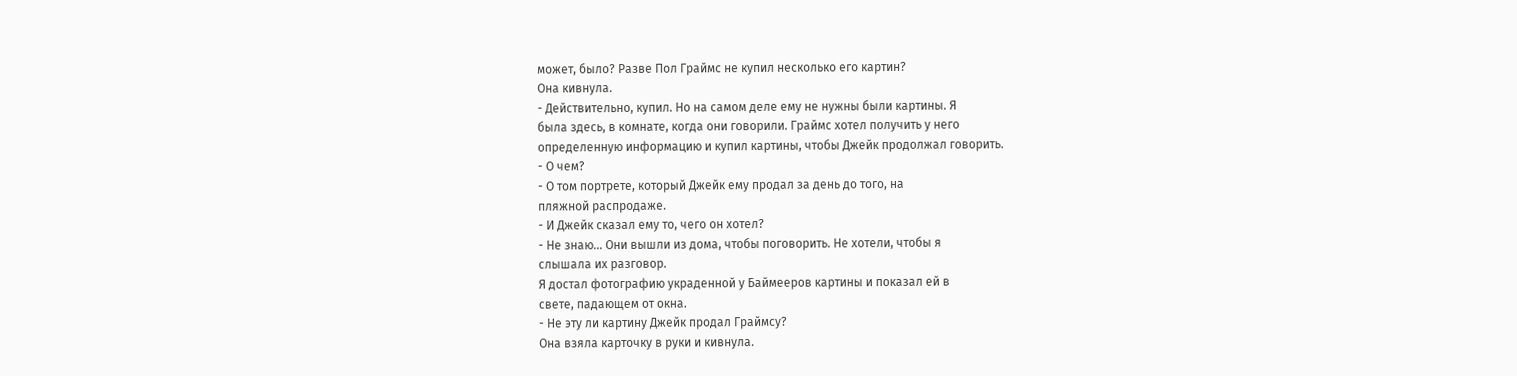может, было? Разве Пол Граймс не купил несколько его картин?
Она кивнула.
- Действительно, купил. Но на самом деле ему не нужны были картины. Я
была здесь, в комнате, когда они говорили. Граймс хотел получить у него
определенную информацию и купил картины, чтобы Джейк продолжал говорить.
- О чем?
- О том портрете, который Джейк ему продал за день до того, на
пляжной распродаже.
- И Джейк сказал ему то, чего он хотел?
- Не знаю... Они вышли из дома, чтобы поговорить. Не хотели, чтобы я
слышала их разговор.
Я достал фотографию украденной у Баймееров картины и показал ей в
свете, падающем от окна.
- Не эту ли картину Джейк продал Граймсу?
Она взяла карточку в руки и кивнула.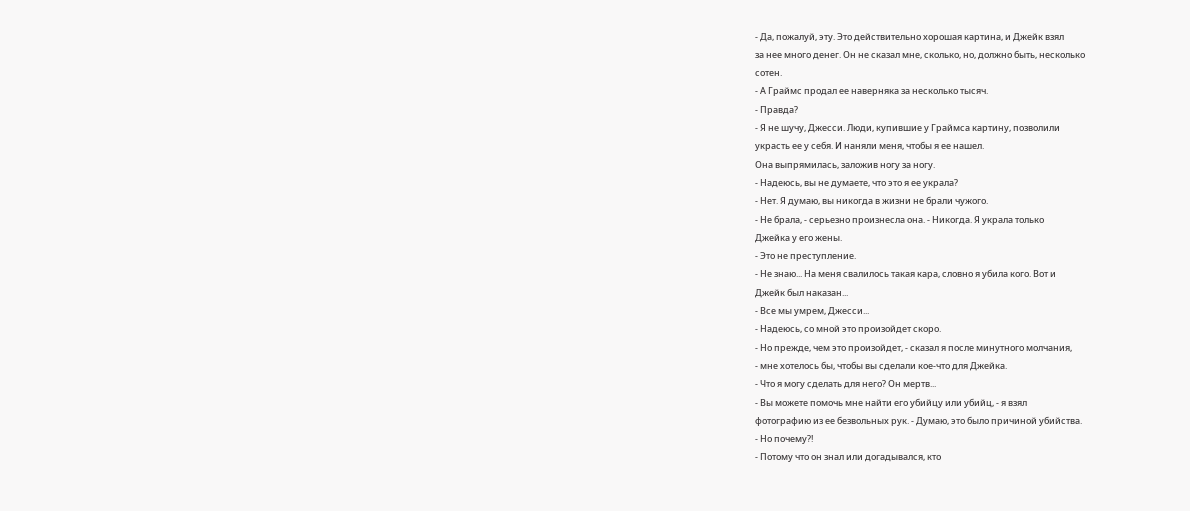- Да, пожалуй, эту. Это действительно хорошая картина, и Джейк взял
за нее много денег. Он не сказал мне, сколько, но, должно быть, несколько
сотен.
- А Граймс продал ее наверняка за несколько тысяч.
- Правда?
- Я не шучу, Джесси. Люди, купившие у Граймса картину, позволили
украсть ее у себя. И наняли меня, чтобы я ее нашел.
Она выпрямилась, заложив ногу за ногу.
- Надеюсь, вы не думаете, что это я ее украла?
- Нет. Я думаю, вы никогда в жизни не брали чужого.
- Не брала, - серьезно произнесла она. - Никогда. Я украла только
Джейка у его жены.
- Это не преступление.
- Не знаю... На меня свалилось такая кара, словно я убила кого. Вот и
Джейк был наказан...
- Все мы умрем, Джесси...
- Надеюсь, со мной это произойдет скоро.
- Но прежде, чем это произойдет, - сказал я после минутного молчания,
- мне хотелось бы, чтобы вы сделали кое-что для Джейка.
- Что я могу сделать для него? Он мертв...
- Вы можете помочь мне найти его убийцу или убийц, - я взял
фотографию из ее безвольных рук. - Думаю, это было причиной убийства.
- Но почему?!
- Потому что он знал или догадывался, кто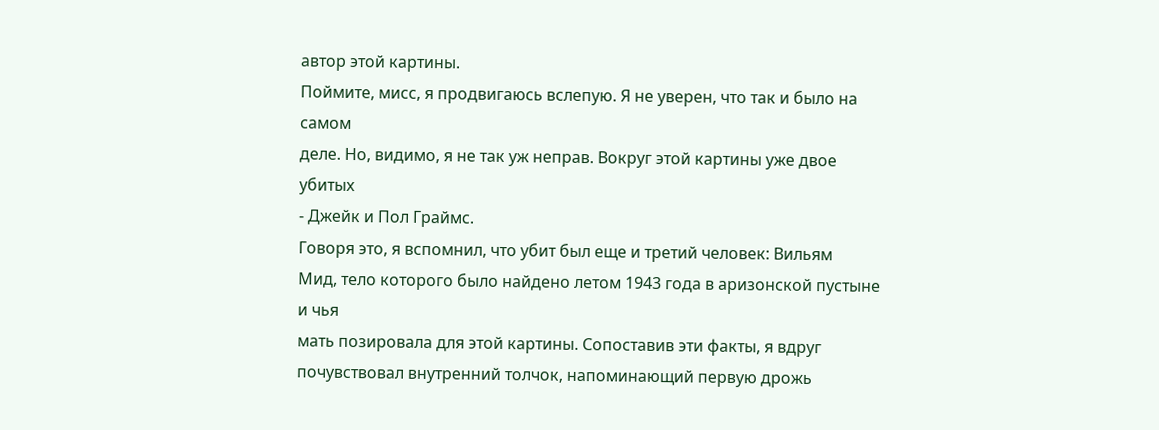автор этой картины.
Поймите, мисс, я продвигаюсь вслепую. Я не уверен, что так и было на самом
деле. Но, видимо, я не так уж неправ. Вокруг этой картины уже двое убитых
- Джейк и Пол Граймс.
Говоря это, я вспомнил, что убит был еще и третий человек: Вильям
Мид, тело которого было найдено летом 1943 года в аризонской пустыне и чья
мать позировала для этой картины. Сопоставив эти факты, я вдруг
почувствовал внутренний толчок, напоминающий первую дрожь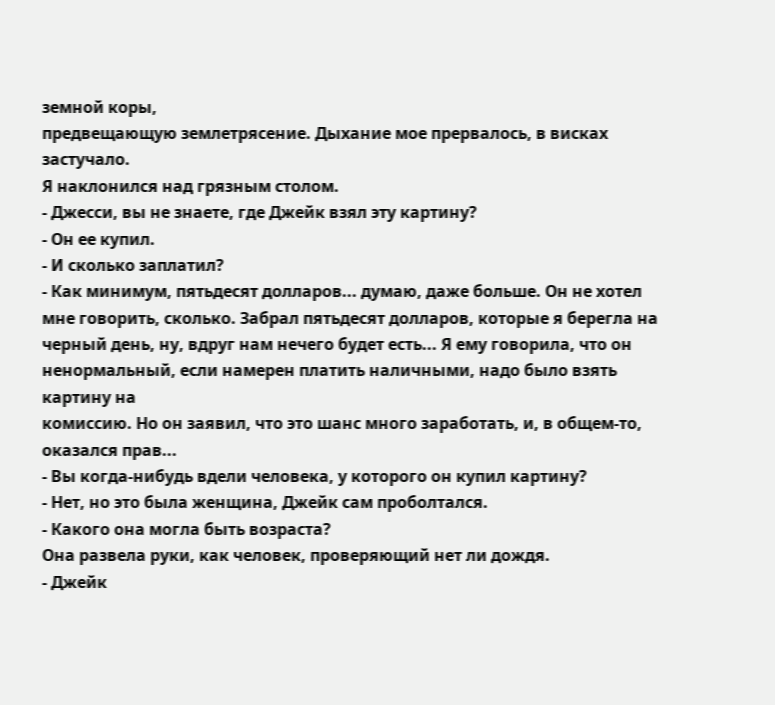земной коры,
предвещающую землетрясение. Дыхание мое прервалось, в висках застучало.
Я наклонился над грязным столом.
- Джесси, вы не знаете, где Джейк взял эту картину?
- Он ее купил.
- И сколько заплатил?
- Как минимум, пятьдесят долларов... думаю, даже больше. Он не хотел
мне говорить, сколько. Забрал пятьдесят долларов, которые я берегла на
черный день, ну, вдруг нам нечего будет есть... Я ему говорила, что он
ненормальный, если намерен платить наличными, надо было взять картину на
комиссию. Но он заявил, что это шанс много заработать, и, в общем-то,
оказался прав...
- Вы когда-нибудь вдели человека, у которого он купил картину?
- Нет, но это была женщина, Джейк сам проболтался.
- Какого она могла быть возраста?
Она развела руки, как человек, проверяющий нет ли дождя.
- Джейк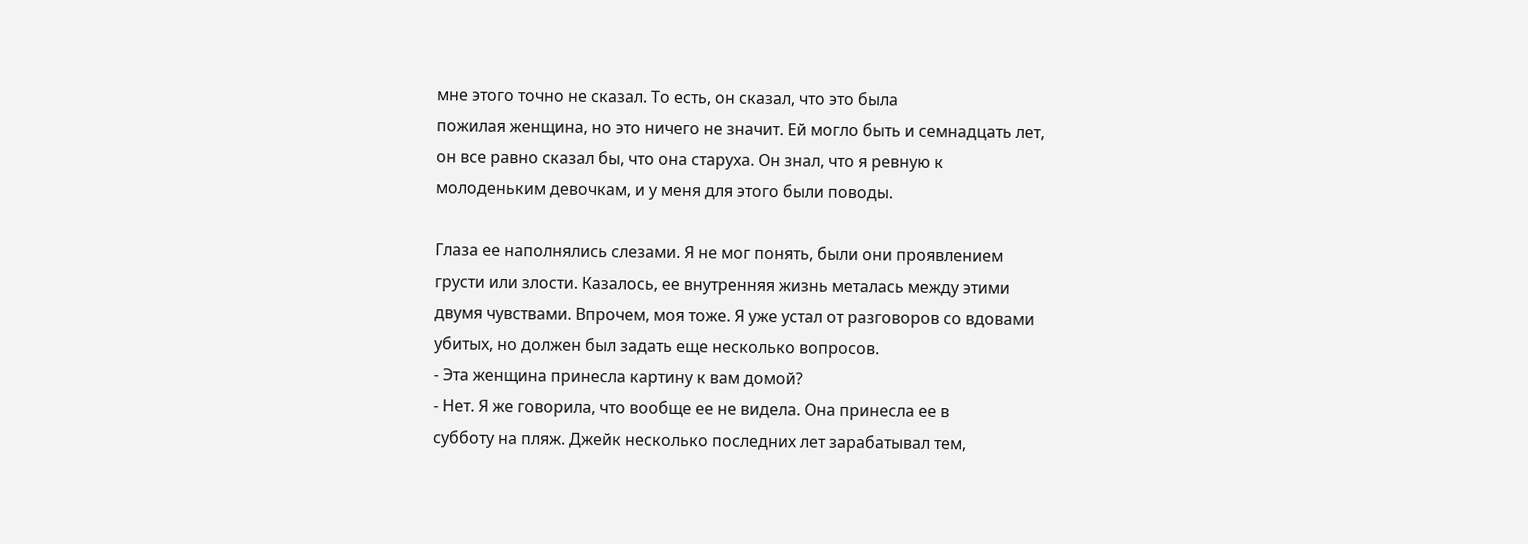мне этого точно не сказал. То есть, он сказал, что это была
пожилая женщина, но это ничего не значит. Ей могло быть и семнадцать лет,
он все равно сказал бы, что она старуха. Он знал, что я ревную к
молоденьким девочкам, и у меня для этого были поводы.

Глаза ее наполнялись слезами. Я не мог понять, были они проявлением
грусти или злости. Казалось, ее внутренняя жизнь металась между этими
двумя чувствами. Впрочем, моя тоже. Я уже устал от разговоров со вдовами
убитых, но должен был задать еще несколько вопросов.
- Эта женщина принесла картину к вам домой?
- Нет. Я же говорила, что вообще ее не видела. Она принесла ее в
субботу на пляж. Джейк несколько последних лет зарабатывал тем,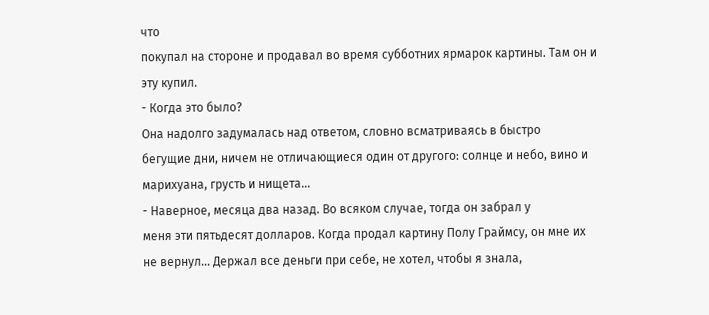что
покупал на стороне и продавал во время субботних ярмарок картины. Там он и
эту купил.
- Когда это было?
Она надолго задумалась над ответом, словно всматриваясь в быстро
бегущие дни, ничем не отличающиеся один от другого: солнце и небо, вино и
марихуана, грусть и нищета...
- Наверное, месяца два назад. Во всяком случае, тогда он забрал у
меня эти пятьдесят долларов. Когда продал картину Полу Граймсу, он мне их
не вернул... Держал все деньги при себе, не хотел, чтобы я знала,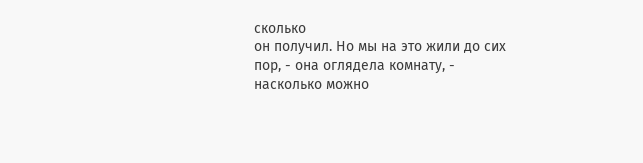сколько
он получил. Но мы на это жили до сих пор, - она оглядела комнату, -
насколько можно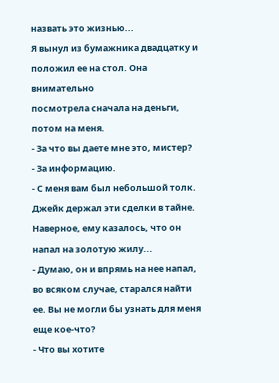назвать это жизнью...
Я вынул из бумажника двадцатку и положил ее на стол. Она внимательно
посмотрела сначала на деньги, потом на меня.
- За что вы даете мне это, мистер?
- За информацию.
- С меня вам был небольшой толк. Джейк держал эти сделки в тайне.
Наверное, ему казалось, что он напал на золотую жилу...
- Думаю, он и впрямь на нее напал, во всяком случае, старался найти
ее. Вы не могли бы узнать для меня еще кое-что?
- Что вы хотите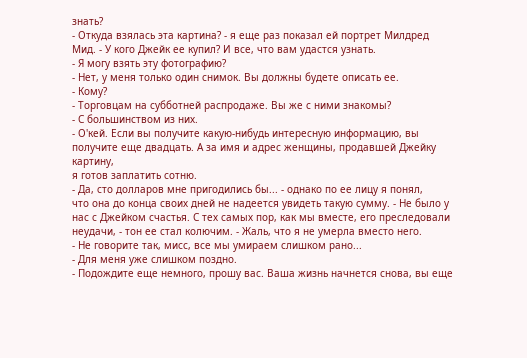знать?
- Откуда взялась эта картина? - я еще раз показал ей портрет Милдред
Мид. - У кого Джейк ее купил? И все, что вам удастся узнать.
- Я могу взять эту фотографию?
- Нет, у меня только один снимок. Вы должны будете описать ее.
- Кому?
- Торговцам на субботней распродаже. Вы же с ними знакомы?
- С большинством из них.
- О'кей. Если вы получите какую-нибудь интересную информацию, вы
получите еще двадцать. А за имя и адрес женщины, продавшей Джейку картину,
я готов заплатить сотню.
- Да, сто долларов мне пригодились бы... - однако по ее лицу я понял,
что она до конца своих дней не надеется увидеть такую сумму. - Не было у
нас с Джейком счастья. С тех самых пор, как мы вместе, его преследовали
неудачи, - тон ее стал колючим. - Жаль, что я не умерла вместо него.
- Не говорите так, мисс, все мы умираем слишком рано...
- Для меня уже слишком поздно.
- Подождите еще немного, прошу вас. Ваша жизнь начнется снова, вы еще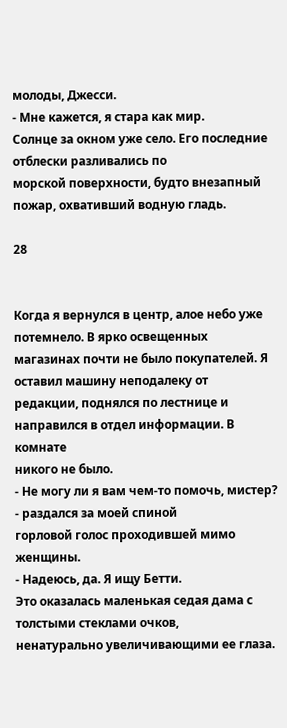молоды, Джесси.
- Мне кажется, я стара как мир.
Солнце за окном уже село. Его последние отблески разливались по
морской поверхности, будто внезапный пожар, охвативший водную гладь.

28


Когда я вернулся в центр, алое небо уже потемнело. В ярко освещенных
магазинах почти не было покупателей. Я оставил машину неподалеку от
редакции, поднялся по лестнице и направился в отдел информации. В комнате
никого не было.
- Не могу ли я вам чем-то помочь, мистер? - раздался за моей спиной
горловой голос проходившей мимо женщины.
- Надеюсь, да. Я ищу Бетти.
Это оказалась маленькая седая дама с толстыми стеклами очков,
ненатурально увеличивающими ее глаза.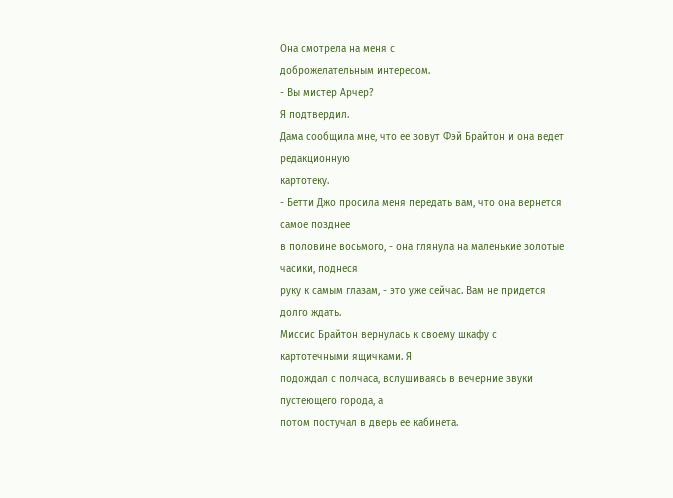Она смотрела на меня с
доброжелательным интересом.
- Вы мистер Арчер?
Я подтвердил.
Дама сообщила мне, что ее зовут Фэй Брайтон и она ведет редакционную
картотеку.
- Бетти Джо просила меня передать вам, что она вернется самое позднее
в половине восьмого, - она глянула на маленькие золотые часики, поднеся
руку к самым глазам, - это уже сейчас. Вам не придется долго ждать.
Миссис Брайтон вернулась к своему шкафу с картотечными ящичками. Я
подождал с полчаса, вслушиваясь в вечерние звуки пустеющего города, а
потом постучал в дверь ее кабинета.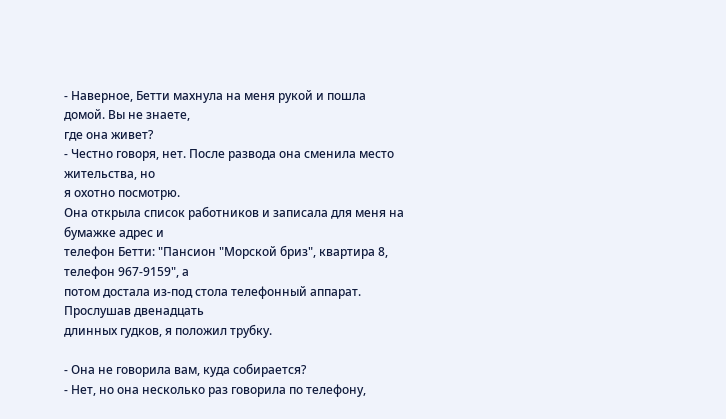- Наверное, Бетти махнула на меня рукой и пошла домой. Вы не знаете,
где она живет?
- Честно говоря, нет. После развода она сменила место жительства, но
я охотно посмотрю.
Она открыла список работников и записала для меня на бумажке адрес и
телефон Бетти: "Пансион "Морской бриз", квартира 8, телефон 967-9159", а
потом достала из-под стола телефонный аппарат. Прослушав двенадцать
длинных гудков, я положил трубку.

- Она не говорила вам, куда собирается?
- Нет, но она несколько раз говорила по телефону,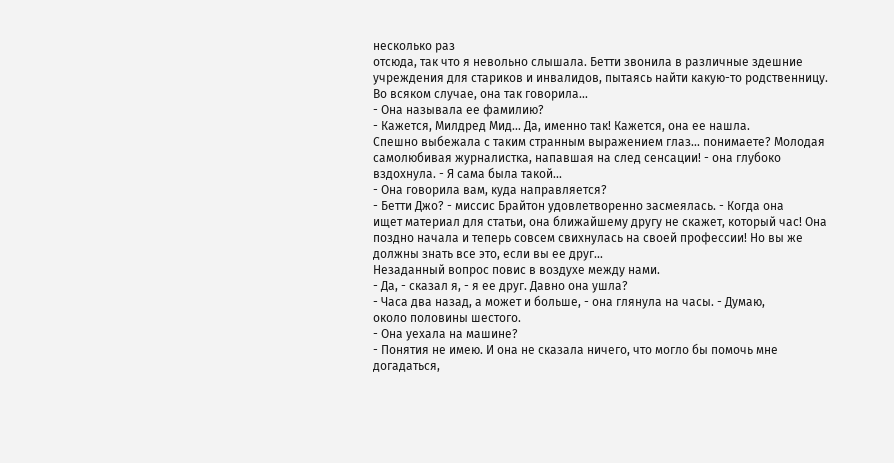несколько раз
отсюда, так что я невольно слышала. Бетти звонила в различные здешние
учреждения для стариков и инвалидов, пытаясь найти какую-то родственницу.
Во всяком случае, она так говорила...
- Она называла ее фамилию?
- Кажется, Милдред Мид... Да, именно так! Кажется, она ее нашла.
Спешно выбежала с таким странным выражением глаз... понимаете? Молодая
самолюбивая журналистка, напавшая на след сенсации! - она глубоко
вздохнула. - Я сама была такой...
- Она говорила вам, куда направляется?
- Бетти Джо? - миссис Брайтон удовлетворенно засмеялась. - Когда она
ищет материал для статьи, она ближайшему другу не скажет, который час! Она
поздно начала и теперь совсем свихнулась на своей профессии! Но вы же
должны знать все это, если вы ее друг...
Незаданный вопрос повис в воздухе между нами.
- Да, - сказал я, - я ее друг. Давно она ушла?
- Часа два назад, а может и больше, - она глянула на часы. - Думаю,
около половины шестого.
- Она уехала на машине?
- Понятия не имею. И она не сказала ничего, что могло бы помочь мне
догадаться,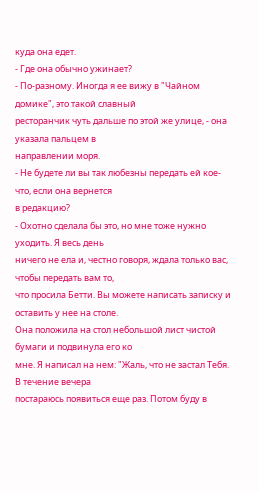куда она едет.
- Где она обычно ужинает?
- По-разному. Иногда я ее вижу в "Чайном домике", это такой славный
ресторанчик чуть дальше по этой же улице, - она указала пальцем в
направлении моря.
- Не будете ли вы так любезны передать ей кое-что, если она вернется
в редакцию?
- Охотно сделала бы это, но мне тоже нужно уходить. Я весь день
ничего не ела и, честно говоря, ждала только вас, чтобы передать вам то,
что просила Бетти. Вы можете написать записку и оставить у нее на столе.
Она положила на стол небольшой лист чистой бумаги и подвинула его ко
мне. Я написал на нем: "Жаль, что не застал Тебя. В течение вечера
постараюсь появиться еще раз. Потом буду в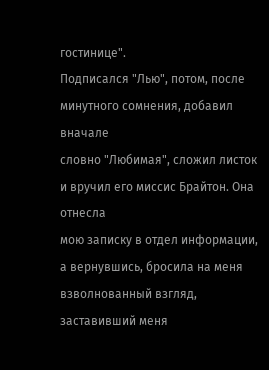гостинице".
Подписался "Лью", потом, после минутного сомнения, добавил вначале
словно "Любимая", сложил листок и вручил его миссис Брайтон. Она отнесла
мою записку в отдел информации, а вернувшись, бросила на меня
взволнованный взгляд, заставивший меня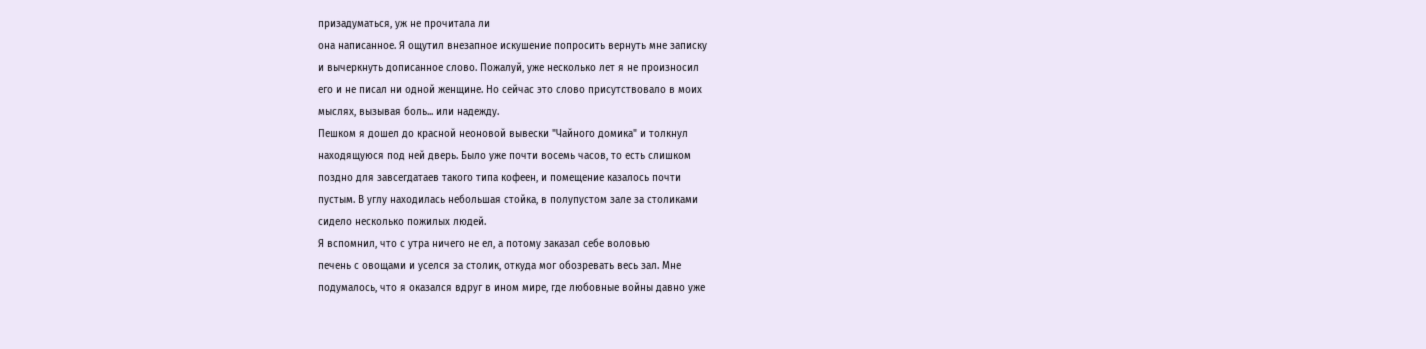призадуматься, уж не прочитала ли
она написанное. Я ощутил внезапное искушение попросить вернуть мне записку
и вычеркнуть дописанное слово. Пожалуй, уже несколько лет я не произносил
его и не писал ни одной женщине. Но сейчас это слово присутствовало в моих
мыслях, вызывая боль... или надежду.
Пешком я дошел до красной неоновой вывески "Чайного домика" и толкнул
находящуюся под ней дверь. Было уже почти восемь часов, то есть слишком
поздно для завсегдатаев такого типа кофеен, и помещение казалось почти
пустым. В углу находилась небольшая стойка, в полупустом зале за столиками
сидело несколько пожилых людей.
Я вспомнил, что с утра ничего не ел, а потому заказал себе воловью
печень с овощами и уселся за столик, откуда мог обозревать весь зал. Мне
подумалось, что я оказался вдруг в ином мире, где любовные войны давно уже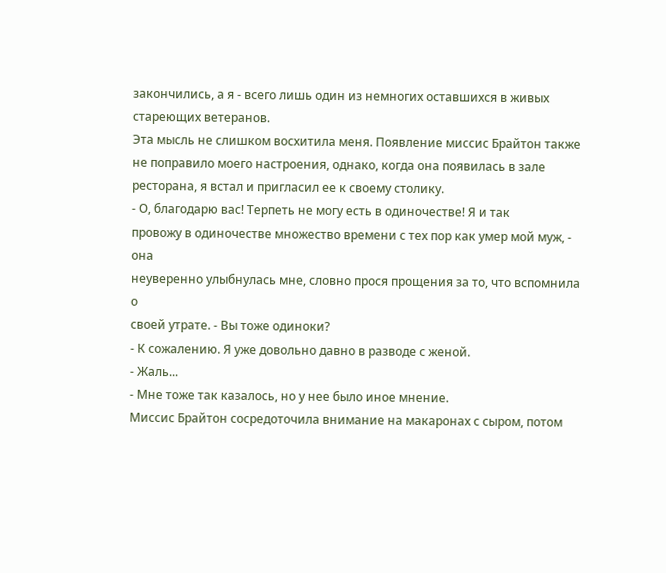закончились, а я - всего лишь один из немногих оставшихся в живых
стареющих ветеранов.
Эта мысль не слишком восхитила меня. Появление миссис Брайтон также
не поправило моего настроения, однако, когда она появилась в зале
ресторана, я встал и пригласил ее к своему столику.
- О, благодарю вас! Терпеть не могу есть в одиночестве! Я и так
провожу в одиночестве множество времени с тех пор как умер мой муж, - она
неуверенно улыбнулась мне, словно прося прощения за то, что вспомнила о
своей утрате. - Вы тоже одиноки?
- К сожалению. Я уже довольно давно в разводе с женой.
- Жаль...
- Мне тоже так казалось, но у нее было иное мнение.
Миссис Брайтон сосредоточила внимание на макаронах с сыром, потом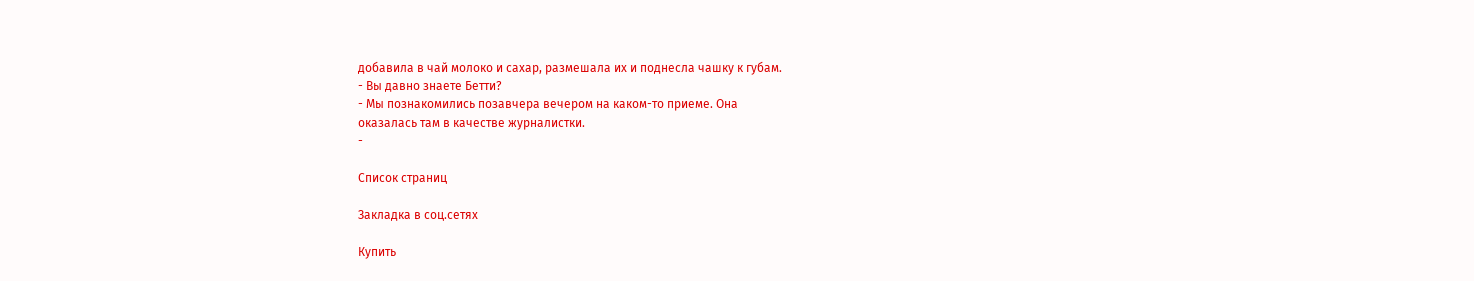добавила в чай молоко и сахар, размешала их и поднесла чашку к губам.
- Вы давно знаете Бетти?
- Мы познакомились позавчера вечером на каком-то приеме. Она
оказалась там в качестве журналистки.
-

Список страниц

Закладка в соц.сетях

Купить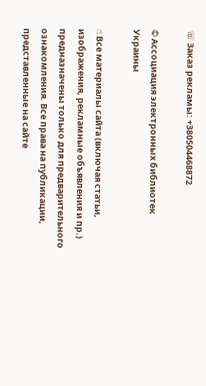☏ Заказ рекламы: +380504468872

© Ассоциация электронных библиотек Украины

☝ Все материалы сайта (включая статьи, изображения, рекламные объявления и пр.) предназначены только для предварительного ознакомления. Все права на публикации, представленные на сайте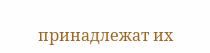принадлежат их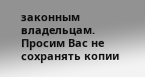законным владельцам. Просим Вас не сохранять копии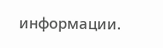информации.